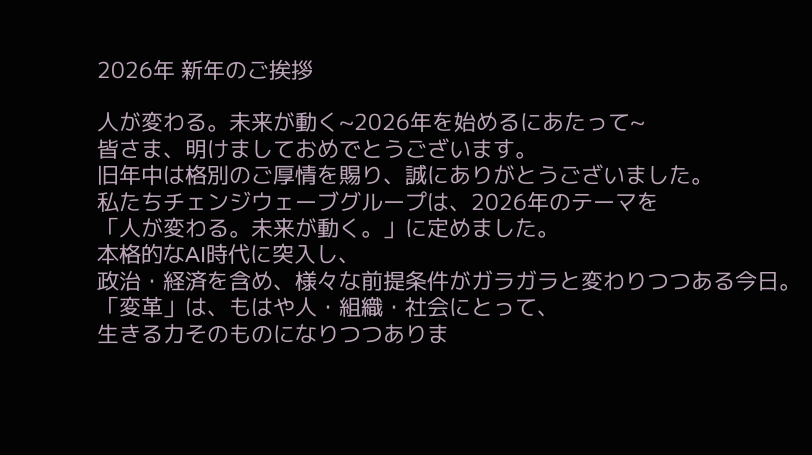2026年 新年のご挨拶

人が変わる。未来が動く~2026年を始めるにあたって~
皆さま、明けましておめでとうございます。
旧年中は格別のご厚情を賜り、誠にありがとうございました。
私たちチェンジウェーブグループは、2026年のテーマを
「人が変わる。未来が動く。」に定めました。
本格的なAI時代に突入し、
政治・経済を含め、様々な前提条件がガラガラと変わりつつある今日。
「変革」は、もはや人・組織・社会にとって、
生きる力そのものになりつつありま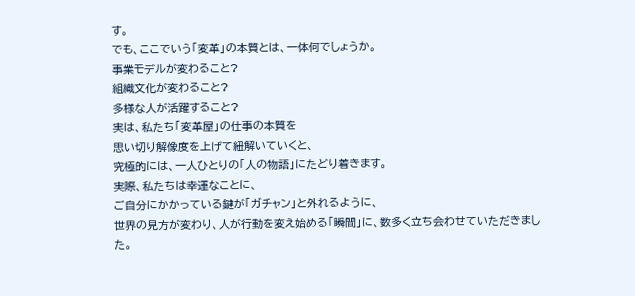す。
でも、ここでいう「変革」の本質とは、一体何でしょうか。
事業モデルが変わること?
組織文化が変わること?
多様な人が活躍すること?
実は、私たち「変革屋」の仕事の本質を
思い切り解像度を上げて紐解いていくと、
究極的には、一人ひとりの「人の物語」にたどり着きます。
実際、私たちは幸運なことに、
ご自分にかかっている鍵が「ガチャン」と外れるように、
世界の見方が変わり、人が行動を変え始める「瞬間」に、数多く立ち会わせていただきました。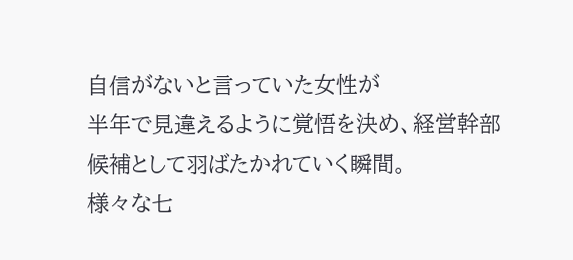自信がないと言っていた女性が
半年で見違えるように覚悟を決め、経営幹部候補として羽ばたかれていく瞬間。
様々な七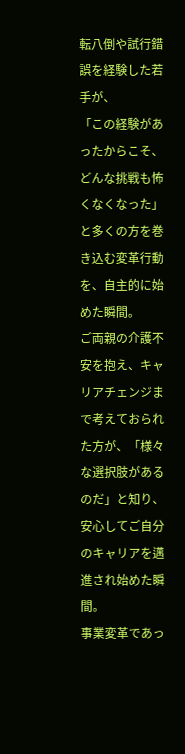転八倒や試行錯誤を経験した若手が、
「この経験があったからこそ、どんな挑戦も怖くなくなった」と多くの方を巻き込む変革行動を、自主的に始めた瞬間。
ご両親の介護不安を抱え、キャリアチェンジまで考えておられた方が、「様々な選択肢があるのだ」と知り、安心してご自分のキャリアを邁進され始めた瞬間。
事業変革であっ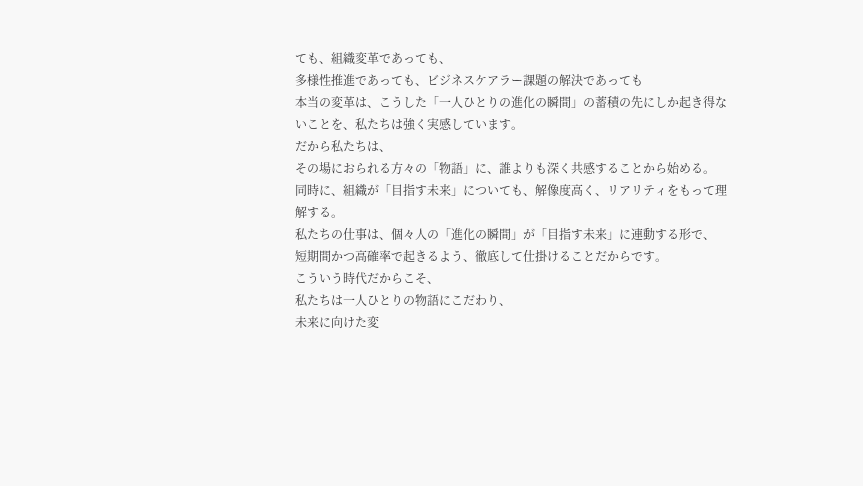ても、組織変革であっても、
多様性推進であっても、ビジネスケアラー課題の解決であっても
本当の変革は、こうした「一人ひとりの進化の瞬間」の蓄積の先にしか起き得ないことを、私たちは強く実感しています。
だから私たちは、
その場におられる方々の「物語」に、誰よりも深く共感することから始める。
同時に、組織が「目指す未来」についても、解像度高く、リアリティをもって理解する。
私たちの仕事は、個々人の「進化の瞬間」が「目指す未来」に連動する形で、
短期間かつ高確率で起きるよう、徹底して仕掛けることだからです。
こういう時代だからこそ、
私たちは一人ひとりの物語にこだわり、
未来に向けた変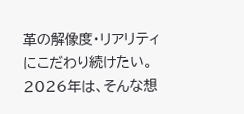革の解像度・リアリティにこだわり続けたい。
2026年は、そんな想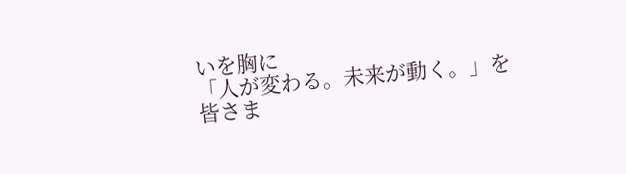いを胸に
「人が変わる。未来が動く。」を
皆さま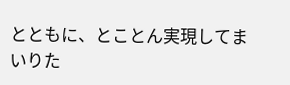とともに、とことん実現してまいりた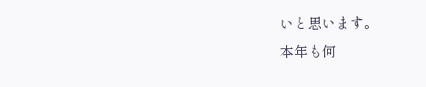いと思います。
本年も何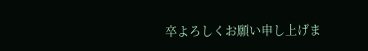卒よろしくお願い申し上げま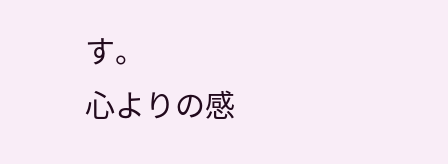す。
心よりの感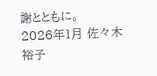謝とともに。
2026年1月 佐々木裕子